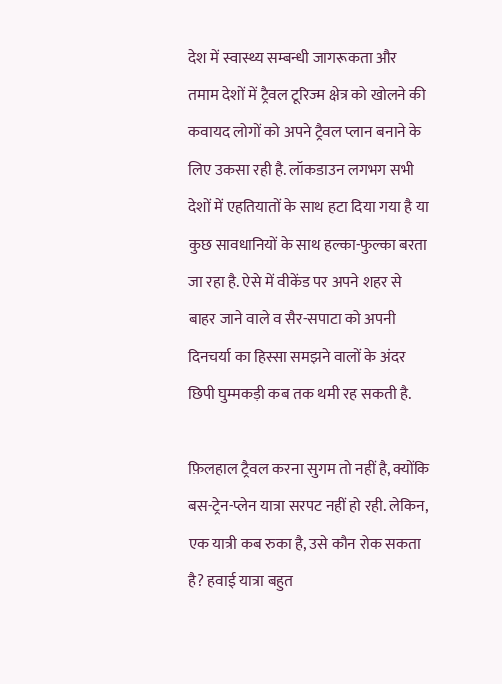देश में स्वास्थ्य सम्बन्धी जागरूकता और तमाम देशों में ट्रैवल टूरिज्म क्षेत्र को खोलने की कवायद लोगों को अपने ट्रैवल प्लान बनाने के लिए उकसा रही है. लॉकडाउन लगभग सभी देशों में एहतियातों के साथ हटा दिया गया है या कुछ सावधानियों के साथ हल्का-फुल्का बरता जा रहा है. ऐसे में वीकेंड पर अपने शहर से बाहर जाने वाले व सैर-सपाटा को अपनी दिनचर्या का हिस्सा समझने वालों के अंदर छिपी घुम्मकड़ी कब तक थमी रह सकती है.

फ़िलहाल ट्रैवल करना सुगम तो नहीं है, क्योंकि बस-ट्रेन-प्लेन यात्रा सरपट नहीं हो रही. लेकिन, एक यात्री कब रुका है, उसे कौन रोक सकता है? हवाई यात्रा बहुत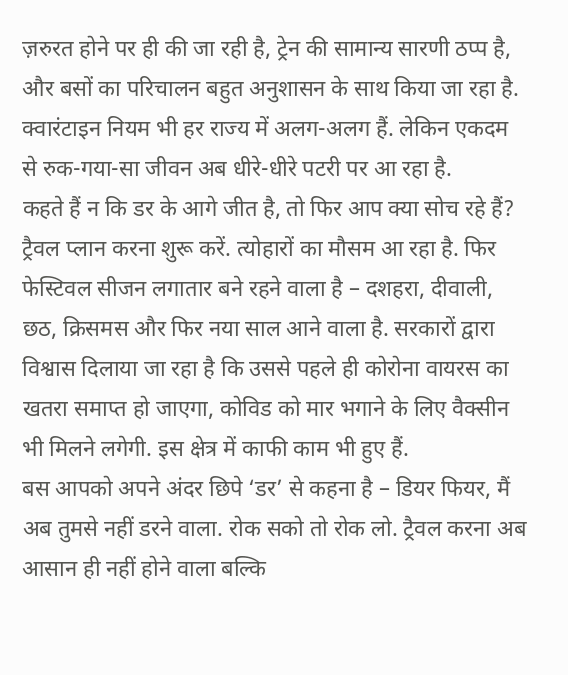ज़रुरत होने पर ही की जा रही है, ट्रेन की सामान्य सारणी ठप्प है, और बसों का परिचालन बहुत अनुशासन के साथ किया जा रहा है. क्वारंटाइन नियम भी हर राज्य में अलग-अलग हैं. लेकिन एकदम से रुक-गया-सा जीवन अब धीरे-धीरे पटरी पर आ रहा है.
कहते हैं न कि डर के आगे जीत है, तो फिर आप क्या सोच रहे हैं? ट्रैवल प्लान करना शुरू करें. त्योहारों का मौसम आ रहा है. फिर फेस्टिवल सीजन लगातार बने रहने वाला है – दशहरा, दीवाली, छठ, क्रिसमस और फिर नया साल आने वाला है. सरकारों द्वारा विश्वास दिलाया जा रहा है कि उससे पहले ही कोरोना वायरस का खतरा समाप्त हो जाएगा, कोविड को मार भगाने के लिए वैक्सीन भी मिलने लगेगी. इस क्षेत्र में काफी काम भी हुए हैं.
बस आपको अपने अंदर छिपे ‘डर’ से कहना है – डियर फियर, मैं अब तुमसे नहीं डरने वाला. रोक सको तो रोक लो. ट्रैवल करना अब आसान ही नहीं होने वाला बल्कि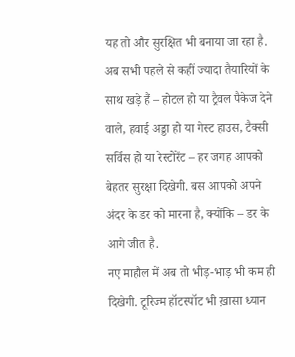यह तो और सुरक्षित भी बनाया जा रहा है. अब सभी पहले से कहीं ज्यादा तैयारियों के साथ खड़े हैं – होटल हो या ट्रैवल पैकेज देने वाले, हवाई अड्डा हो या गेस्ट हाउस, टैक्सी सर्विस हो या रेस्टोरेंट – हर जगह आपको बेहतर सुरक्षा दिखेगी. बस आपको अपने अंदर के डर को मारना है, क्योंकि – डर के आगे जीत है.
नए माहौल में अब तो भीड़-भाड़ भी कम ही दिखेगी. टूरिज्म हॉटस्पॉट भी ख़ासा ध्यान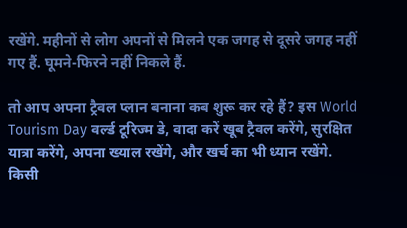रखेंगे. महीनों से लोग अपनों से मिलने एक जगह से दूसरे जगह नहीं गए हैं. घूमने-फिरने नहीं निकले हैं.

तो आप अपना ट्रैवल प्लान बनाना कब शुरू कर रहे हैं? इस World Tourism Day वर्ल्ड टूरिज्म डे, वादा करें खूब ट्रैवल करेंगे, सुरक्षित यात्रा करेंगे, अपना ख्याल रखेंगे, और खर्च का भी ध्यान रखेंगे. किसी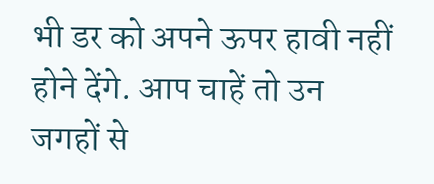भी डर को अपने ऊपर हावी नहीं होने देंगे. आप चाहें तो उन जगहों से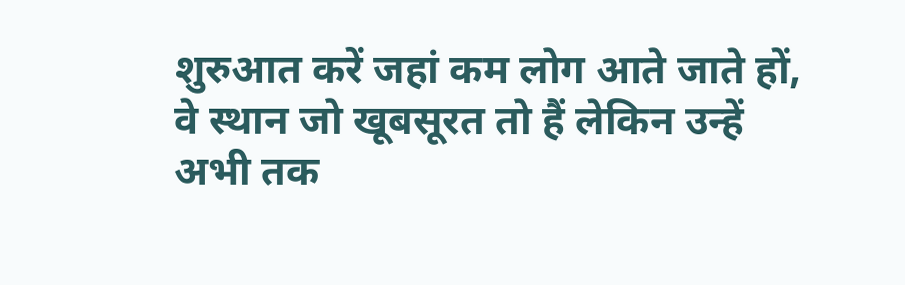शुरुआत करें जहां कम लोग आते जाते हों, वे स्थान जो खूबसूरत तो हैं लेकिन उन्हें अभी तक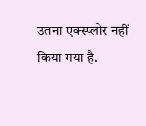उतना एक्स्प्लोर नहीं किया गया है.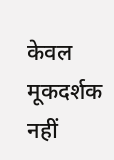केवल मूकदर्शक नहीं